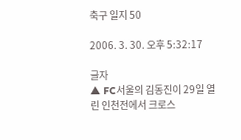축구 일지 50

2006. 3. 30. 오후 5:32:17

글자
▲ FC서울의 김동진이 29일 열린 인천전에서 크로스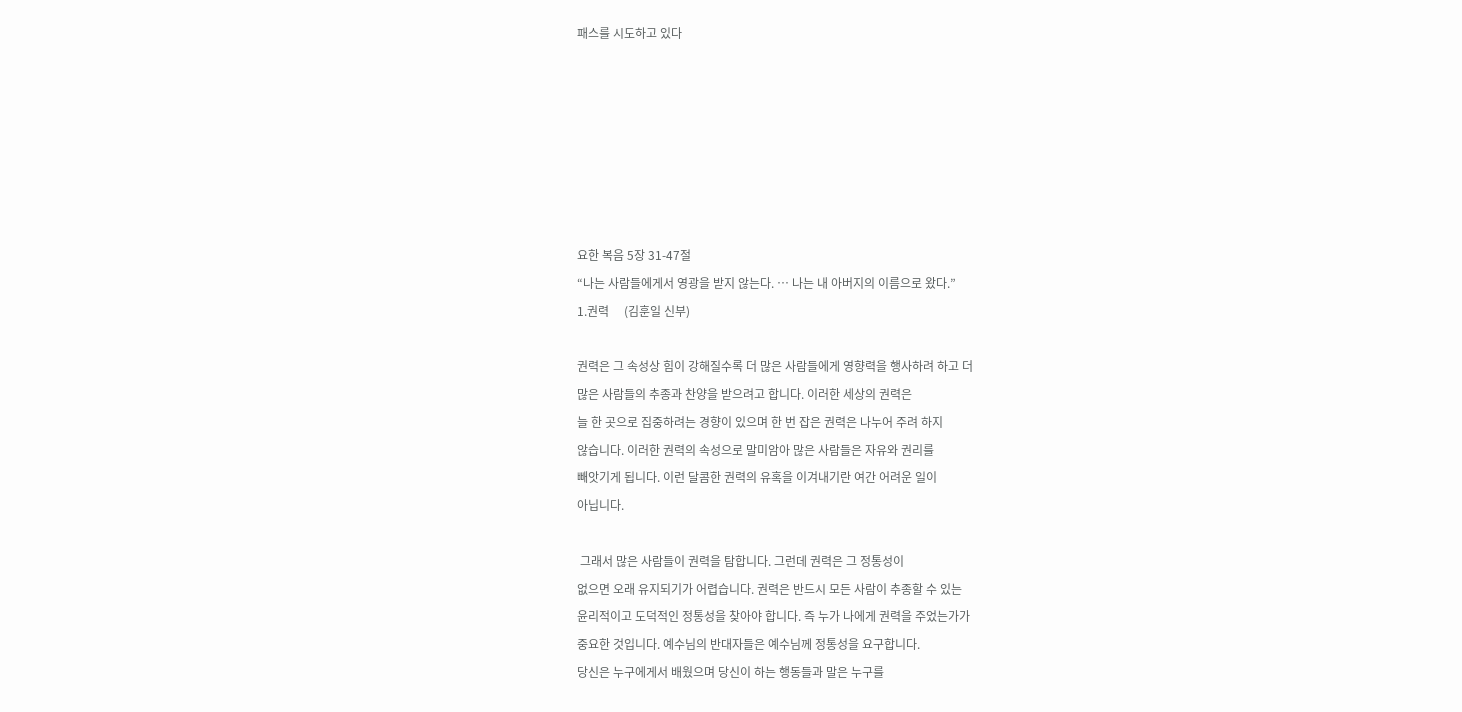패스를 시도하고 있다







요한 복음 5장 31-47절
“나는 사람들에게서 영광을 받지 않는다. … 나는 내 아버지의 이름으로 왔다.”
1.권력     (김훈일 신부)

권력은 그 속성상 힘이 강해질수록 더 많은 사람들에게 영향력을 행사하려 하고 더
많은 사람들의 추종과 찬양을 받으려고 합니다. 이러한 세상의 권력은
늘 한 곳으로 집중하려는 경향이 있으며 한 번 잡은 권력은 나누어 주려 하지
않습니다. 이러한 권력의 속성으로 말미암아 많은 사람들은 자유와 권리를
빼앗기게 됩니다. 이런 달콤한 권력의 유혹을 이겨내기란 여간 어려운 일이
아닙니다.

 그래서 많은 사람들이 권력을 탐합니다. 그런데 권력은 그 정통성이
없으면 오래 유지되기가 어렵습니다. 권력은 반드시 모든 사람이 추종할 수 있는
윤리적이고 도덕적인 정통성을 찾아야 합니다. 즉 누가 나에게 권력을 주었는가가
중요한 것입니다. 예수님의 반대자들은 예수님께 정통성을 요구합니다.
당신은 누구에게서 배웠으며 당신이 하는 행동들과 말은 누구를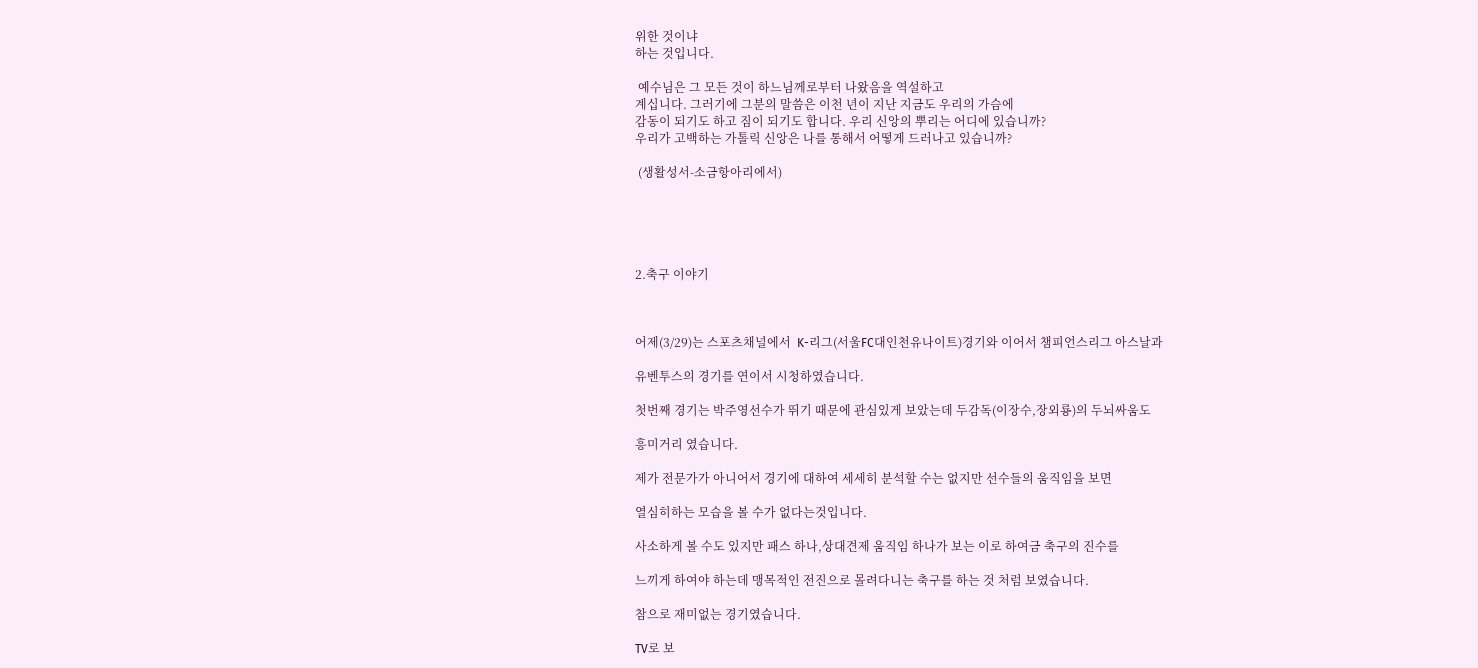위한 것이냐
하는 것입니다.

 예수님은 그 모든 것이 하느님께로부터 나왔음을 역설하고
계십니다. 그러기에 그분의 말씀은 이천 년이 지난 지금도 우리의 가슴에
감동이 되기도 하고 짐이 되기도 합니다. 우리 신앙의 뿌리는 어디에 있습니까?
우리가 고백하는 가톨릭 신앙은 나를 통해서 어떻게 드러나고 있습니까?

 (생활성서-소금항아리에서)





2.축구 이야기



어제(3/29)는 스포츠채널에서  K-리그(서울FC대인천유나이트)경기와 이어서 챔피언스리그 아스날과

유벤투스의 경기를 연이서 시청하였습니다.

첫번째 경기는 박주영선수가 뛰기 때문에 관심있게 보았는데 두감독(이장수,장외룡)의 두뇌싸움도

흥미거리 였습니다.

제가 전문가가 아니어서 경기에 대하여 세세히 분석할 수는 없지만 선수들의 움직임을 보면

열심히하는 모습을 볼 수가 없다는것입니다.

사소하게 볼 수도 있지만 패스 하나,상대견제 움직임 하나가 보는 이로 하여금 축구의 진수를

느끼게 하여야 하는데 맹목적인 전진으로 몰려다니는 축구를 하는 것 처럼 보였습니다.

참으로 재미없는 경기였습니다.

TV로 보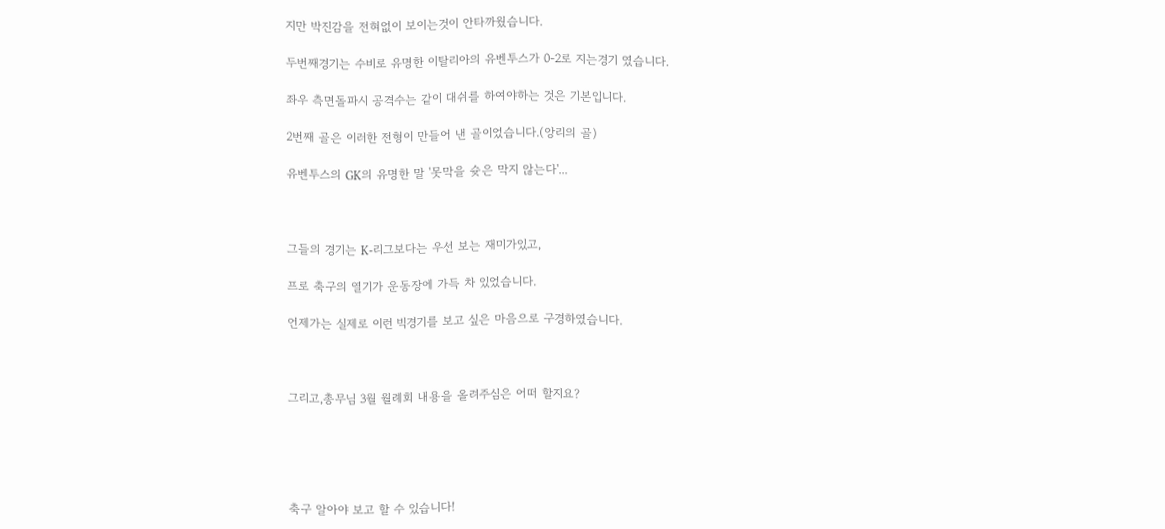지만 박진감을 전혀없이 보이는것이 안타까웠습니다.

두번째경기는 수비로 유명한 이탈리아의 유벤투스가 0-2로 지는경기 였습니다.

좌우 측면돌파시 공격수는 같이 대쉬를 하여야하는 것은 기본입니다.

2번째 골은 이러한 전형이 만들어 낸 골이었습니다.(앙리의 골)

유벤투스의 GK의 유명한 말 '못막을 슛은 막지 않는다'...



그들의 경기는 K-리그보다는 우선 보는 재미가있고,

프로 축구의 열기가 운동장에 가득 차 있었습니다.

언제가는 실제로 이런 빅경기를 보고 싶은 마음으로 구경하였습니다.



그리고,총무님 3월 월례회 내용을 올려주심은 어떠 할지요?





축구 알아야 보고 할 수 있습니다!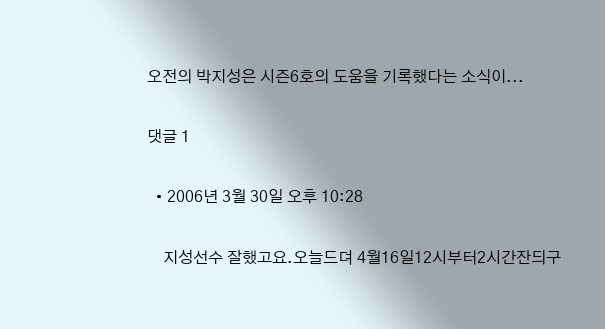오전의 박지성은 시즌6호의 도움을 기록했다는 소식이...

댓글 1

  • 2006년 3월 30일 오후 10:28

    지성선수 잘했고요.오늘드뎌 4월16일12시부터2시간잔듸구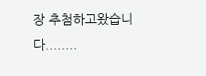장 추첨하고왔습니다........